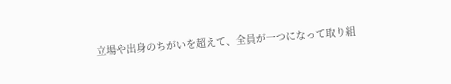立場や出身のちがいを超えて、全員が一つになって取り組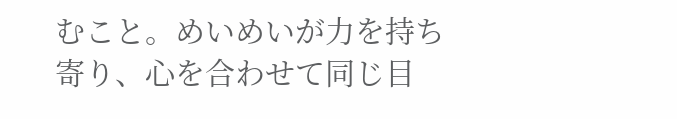むこと。めいめいが力を持ち寄り、心を合わせて同じ目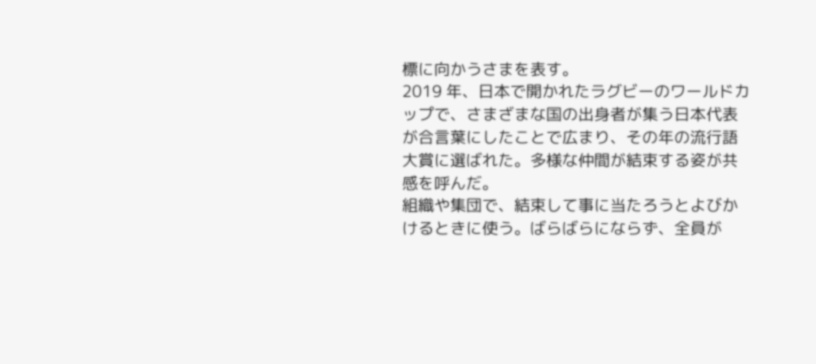標に向かうさまを表す。
2019 年、日本で開かれたラグビーのワールドカップで、さまざまな国の出身者が集う日本代表が合言葉にしたことで広まり、その年の流行語大賞に選ばれた。多様な仲間が結束する姿が共感を呼んだ。
組織や集団で、結束して事に当たろうとよびかけるときに使う。ばらばらにならず、全員が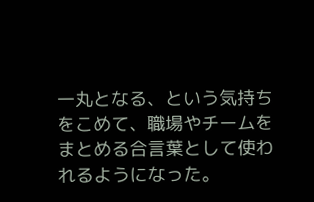一丸となる、という気持ちをこめて、職場やチームをまとめる合言葉として使われるようになった。